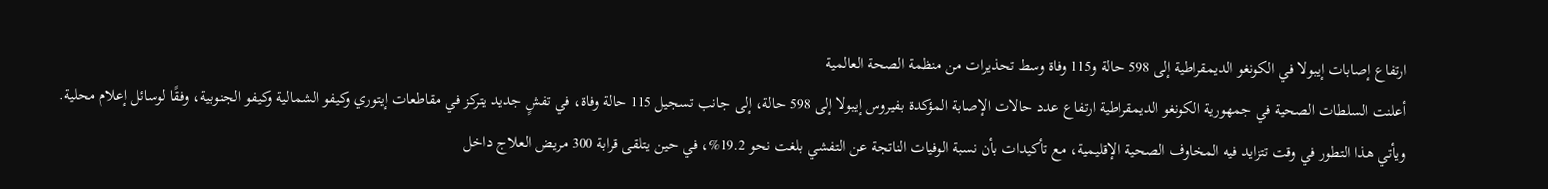ارتفاع إصابات إيبولا في الكونغو الديمقراطية إلى 598 حالة و115 وفاة وسط تحذيرات من منظمة الصحة العالمية
أعلنت السلطات الصحية في جمهورية الكونغو الديمقراطية ارتفاع عدد حالات الإصابة المؤكدة بفيروس إيبولا إلى 598 حالة، إلى جانب تسجيل 115 حالة وفاة، في تفشٍ جديد يتركز في مقاطعات إيتوري وكيفو الشمالية وكيفو الجنوبية، وفقًا لوسائل إعلام محلية.
ويأتي هذا التطور في وقت تتزايد فيه المخاوف الصحية الإقليمية، مع تأكيدات بأن نسبة الوفيات الناتجة عن التفشي بلغت نحو 19.2%، في حين يتلقى قرابة 300 مريض العلاج داخل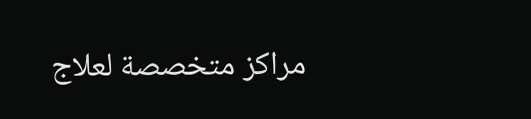مراكز متخصصة لعلاج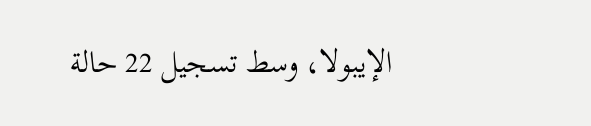الإيبولا، وسط تسجيل 22 حالة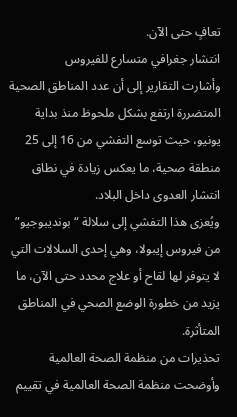تعافٍ حتى الآن.
انتشار جغرافي متسارع للفيروس
وأشارت التقارير إلى أن عدد المناطق الصحية المتضررة ارتفع بشكل ملحوظ منذ بداية يونيو، حيث توسع التفشي من 16 إلى 25 منطقة صحية، ما يعكس زيادة في نطاق انتشار العدوى داخل البلاد.
ويُعزى هذا التفشي إلى سلالة “بونديبوجيو” من فيروس إيبولا، وهي إحدى السلالات التي لا يتوفر لها لقاح أو علاج محدد حتى الآن، ما يزيد من خطورة الوضع الصحي في المناطق المتأثرة.
تحذيرات من منظمة الصحة العالمية
وأوضحت منظمة الصحة العالمية في تقييم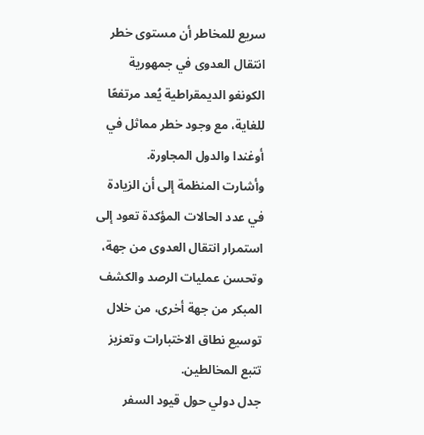سريع للمخاطر أن مستوى خطر انتقال العدوى في جمهورية الكونغو الديمقراطية يُعد مرتفعًا للغاية، مع وجود خطر مماثل في أوغندا والدول المجاورة.
وأشارت المنظمة إلى أن الزيادة في عدد الحالات المؤكدة تعود إلى استمرار انتقال العدوى من جهة، وتحسن عمليات الرصد والكشف المبكر من جهة أخرى، من خلال توسيع نطاق الاختبارات وتعزيز تتبع المخالطين.
جدل دولي حول قيود السفر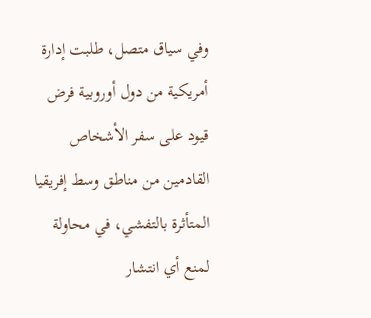وفي سياق متصل، طلبت إدارة أمريكية من دول أوروبية فرض قيود على سفر الأشخاص القادمين من مناطق وسط إفريقيا المتأثرة بالتفشي، في محاولة لمنع أي انتشار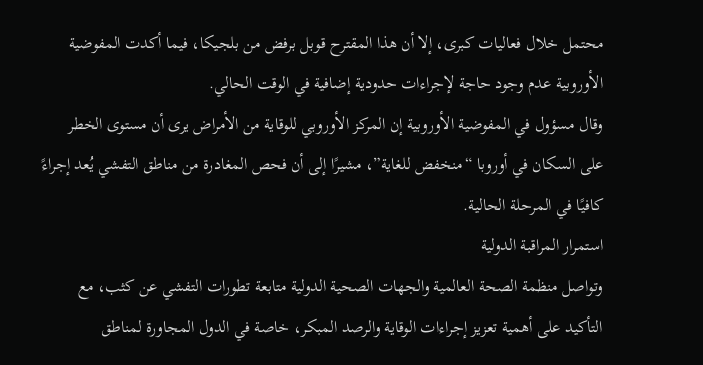محتمل خلال فعاليات كبرى، إلا أن هذا المقترح قوبل برفض من بلجيكا، فيما أكدت المفوضية الأوروبية عدم وجود حاجة لإجراءات حدودية إضافية في الوقت الحالي.
وقال مسؤول في المفوضية الأوروبية إن المركز الأوروبي للوقاية من الأمراض يرى أن مستوى الخطر على السكان في أوروبا “منخفض للغاية”، مشيرًا إلى أن فحص المغادرة من مناطق التفشي يُعد إجراءً كافيًا في المرحلة الحالية.
استمرار المراقبة الدولية
وتواصل منظمة الصحة العالمية والجهات الصحية الدولية متابعة تطورات التفشي عن كثب، مع التأكيد على أهمية تعزيز إجراءات الوقاية والرصد المبكر، خاصة في الدول المجاورة لمناطق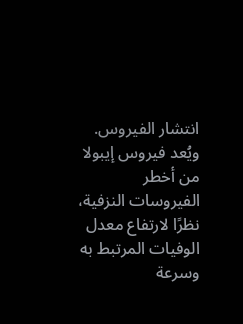انتشار الفيروس.
ويُعد فيروس إيبولا من أخطر الفيروسات النزفية، نظرًا لارتفاع معدل الوفيات المرتبط به وسرعة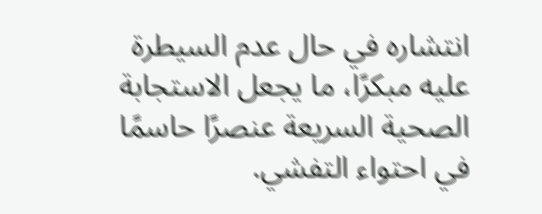انتشاره في حال عدم السيطرة عليه مبكرًا، ما يجعل الاستجابة الصحية السريعة عنصرًا حاسمًا في احتواء التفشي.